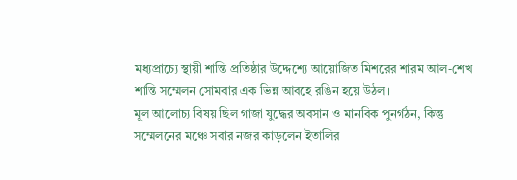মধ্যপ্রাচ্যে স্থায়ী শান্তি প্রতিষ্ঠার উদ্দেশ্যে আয়োজিত মিশরের শারম আল-শেখ শান্তি সম্মেলন সোমবার এক ভিন্ন আবহে রঙিন হয়ে উঠল।
মূল আলোচ্য বিষয় ছিল গাজা যুদ্ধের অবসান ও মানবিক পুনর্গঠন, কিন্তু সম্মেলনের মঞ্চে সবার নজর কাড়লেন ইতালির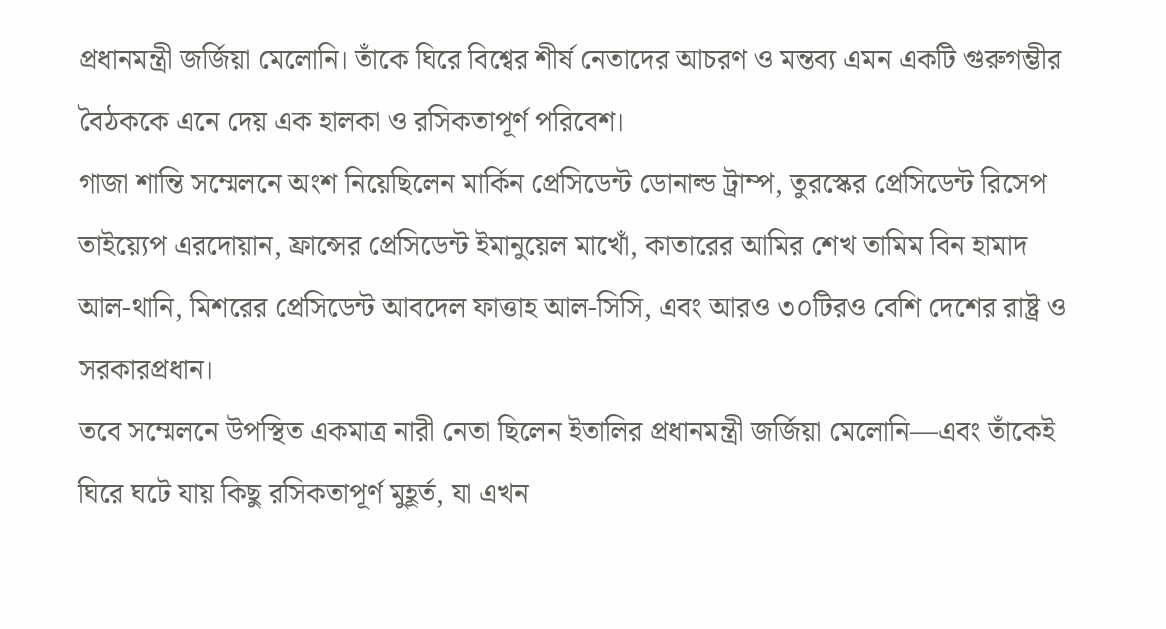প্রধানমন্ত্রী জর্জিয়া মেলোনি। তাঁকে ঘিরে বিশ্বের শীর্ষ নেতাদের আচরণ ও মন্তব্য এমন একটি গুরুগম্ভীর বৈঠককে এনে দেয় এক হালকা ও রসিকতাপূর্ণ পরিবেশ।
গাজা শান্তি সম্মেলনে অংশ নিয়েছিলেন মার্কিন প্রেসিডেন্ট ডোনাল্ড ট্রাম্প, তুরস্কের প্রেসিডেন্ট রিসেপ তাইয়্যেপ এরদোয়ান, ফ্রান্সের প্রেসিডেন্ট ইমানুয়েল মাখোঁ, কাতারের আমির শেখ তামিম বিন হামাদ আল-থানি, মিশরের প্রেসিডেন্ট আবদেল ফাত্তাহ আল-সিসি, এবং আরও ৩০টিরও বেশি দেশের রাষ্ট্র ও সরকারপ্রধান।
তবে সম্মেলনে উপস্থিত একমাত্র নারী নেতা ছিলেন ইতালির প্রধানমন্ত্রী জর্জিয়া মেলোনি—এবং তাঁকেই ঘিরে ঘটে যায় কিছু রসিকতাপূর্ণ মুহূর্ত, যা এখন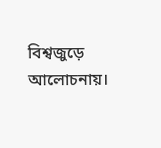বিশ্বজুড়ে আলোচনায়।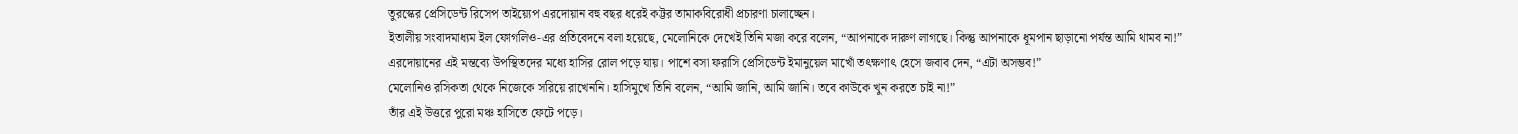তুরস্কের প্রেসিডেন্ট রিসেপ তাইয়্যেপ এরদোয়ান বহু বছর ধরেই কট্টর তামাকবিরোধী প্রচারণা চালাচ্ছেন।
ইতালীয় সংবাদমাধ্যম ইল ফোগলিও-এর প্রতিবেদনে বলা হয়েছে, মেলোনিকে দেখেই তিনি মজা করে বলেন, “আপনাকে দারুণ লাগছে। কিন্তু আপনাকে ধূমপান ছাড়ানো পর্যন্ত আমি থামব না!”
এরদোয়ানের এই মন্তব্যে উপস্থিতদের মধ্যে হাসির রোল পড়ে যায়। পাশে বসা ফরাসি প্রেসিডেন্ট ইমানুয়েল মাখোঁ তৎক্ষণাৎ হেসে জবাব দেন, “এটা অসম্ভব!”
মেলোনিও রসিকতা থেকে নিজেকে সরিয়ে রাখেননি। হাসিমুখে তিনি বলেন, “আমি জানি, আমি জানি। তবে কাউকে খুন করতে চাই না!”
তাঁর এই উত্তরে পুরো মঞ্চ হাসিতে ফেটে পড়ে।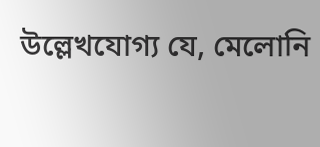উল্লেখযোগ্য যে, মেলোনি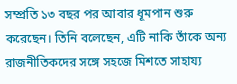সম্প্রতি ১৩ বছর পর আবার ধূমপান শুরু করেছেন। তিনি বলেছেন, এটি নাকি তাঁকে অন্য রাজনীতিকদের সঙ্গে সহজে মিশতে সাহায্য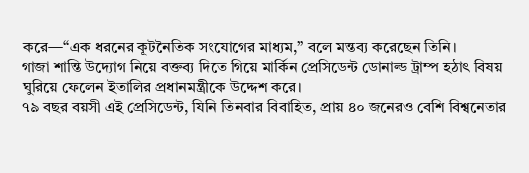করে—“এক ধরনের কূটনৈতিক সংযোগের মাধ্যম,” বলে মন্তব্য করেছেন তিনি।
গাজা শান্তি উদ্যোগ নিয়ে বক্তব্য দিতে গিয়ে মার্কিন প্রেসিডেন্ট ডোনাল্ড ট্রাম্প হঠাৎ বিষয় ঘুরিয়ে ফেলেন ইতালির প্রধানমন্ত্রীকে উদ্দেশ করে।
৭৯ বছর বয়সী এই প্রেসিডেন্ট, যিনি তিনবার বিবাহিত, প্রায় ৪০ জনেরও বেশি বিশ্বনেতার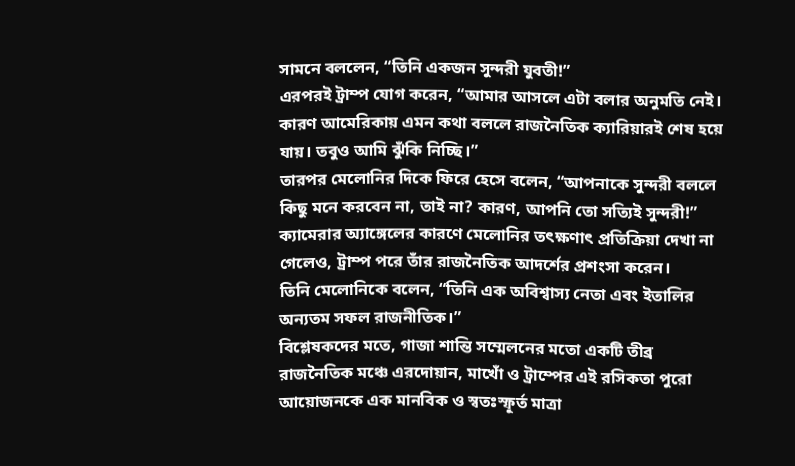সামনে বললেন, “তিনি একজন সুন্দরী যুবতী!”
এরপরই ট্রাম্প যোগ করেন, “আমার আসলে এটা বলার অনুমতি নেই। কারণ আমেরিকায় এমন কথা বললে রাজনৈতিক ক্যারিয়ারই শেষ হয়ে যায়। তবুও আমি ঝুঁকি নিচ্ছি।”
তারপর মেলোনির দিকে ফিরে হেসে বলেন, “আপনাকে সুন্দরী বললে কিছু মনে করবেন না, তাই না? কারণ, আপনি তো সত্যিই সুন্দরী!”
ক্যামেরার অ্যাঙ্গেলের কারণে মেলোনির তৎক্ষণাৎ প্রতিক্রিয়া দেখা না গেলেও, ট্রাম্প পরে তাঁর রাজনৈতিক আদর্শের প্রশংসা করেন।
তিনি মেলোনিকে বলেন, “তিনি এক অবিশ্বাস্য নেতা এবং ইতালির অন্যতম সফল রাজনীতিক।”
বিশ্লেষকদের মতে, গাজা শান্তি সম্মেলনের মতো একটি তীব্র রাজনৈতিক মঞ্চে এরদোয়ান, মাখোঁ ও ট্রাম্পের এই রসিকতা পুরো আয়োজনকে এক মানবিক ও স্বতঃস্ফূর্ত মাত্রা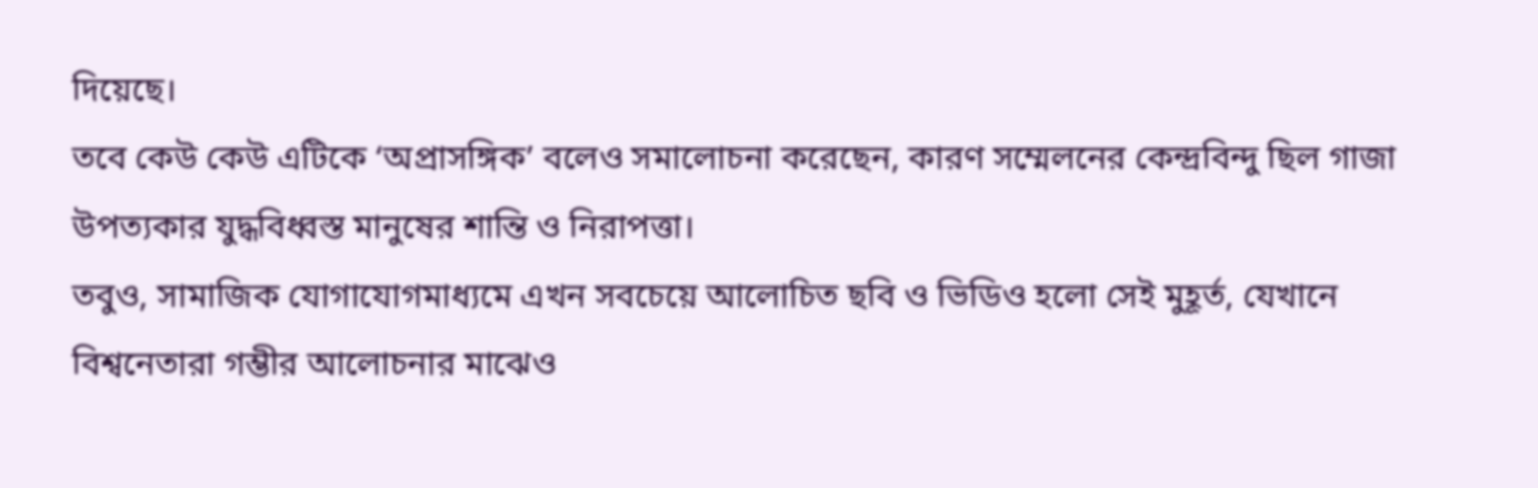দিয়েছে।
তবে কেউ কেউ এটিকে ‘অপ্রাসঙ্গিক’ বলেও সমালোচনা করেছেন, কারণ সম্মেলনের কেন্দ্রবিন্দু ছিল গাজা উপত্যকার যুদ্ধবিধ্বস্ত মানুষের শান্তি ও নিরাপত্তা।
তবুও, সামাজিক যোগাযোগমাধ্যমে এখন সবচেয়ে আলোচিত ছবি ও ভিডিও হলো সেই মুহূর্ত, যেখানে বিশ্বনেতারা গম্ভীর আলোচনার মাঝেও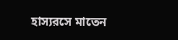হাস্যরসে মাতেন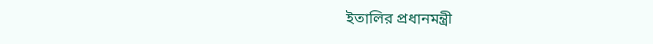ইতালির প্রধানমন্ত্রী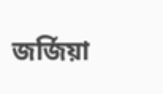জর্জিয়া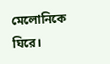মেলোনিকে ঘিরে।